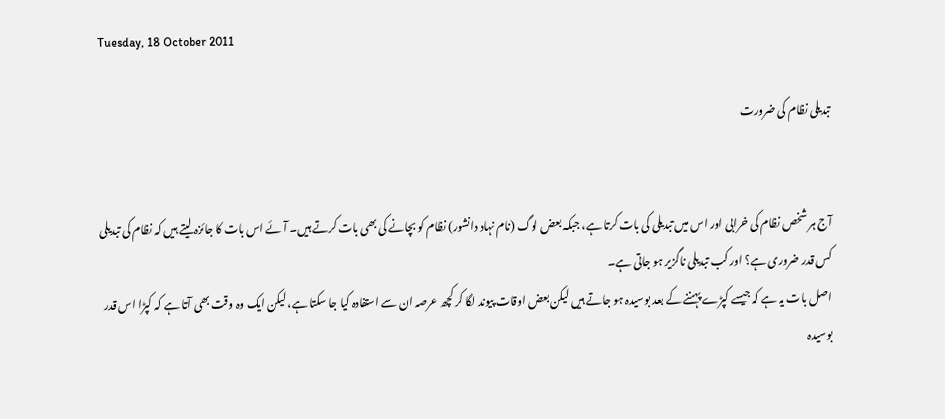Tuesday, 18 October 2011

تبدیلی نظام کی ضرورت


آج ہر شخص نظام کی خرابی اور اس میں تبدیلی کی بات کرتا ہے، جبکہ بعض لوگ (نام نہاد دانشور) نظام کو بچانے کی بھی بات کرتے ہیں۔ آئے اس بات کا جائزہ لیتے ہیں کہ نظام کی تبدیلی کس قدر ضروری ہے؟ اور کب تبدیلی ناگزیر ہو جاتی ہے۔
اصل بات یہ ہے کہ جیسے کپڑے پہننے کے بعد بوسیدہ ہو جاتے ہیں لیکن بعض اوقات پیوند لگا کر کچھ عرصہ ان سے استفادہ کیا جا سکتا ہے، لیکن ایک وہ وقت بھی آتا ہے کہ کپڑا اس قدر بوسیدہ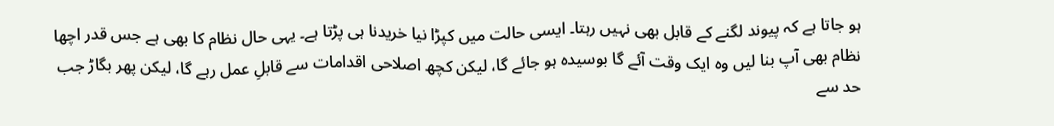ہو جاتا ہے کہ پیوند لگنے کے قابل بھی نہیں رہتا۔ ایسی حالت میں کپڑا نیا خریدنا ہی پڑتا ہے۔ یہی حال نظام کا بھی ہے جس قدر اچھا نظام بھی آپ بنا لیں وہ ایک وقت آئے گا بوسیدہ ہو جائے گا، لیکن کچھ اصلاحی اقدامات سے قابلِ عمل رہے گا، لیکن پھر بگاڑ جب حد سے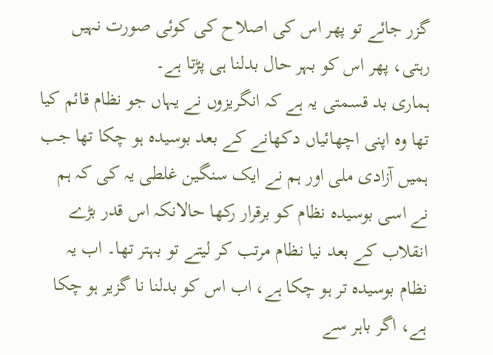گزر جائے تو پھر اس کی اصلاح کی کوئی صورت نہیں رہتی، پھر اس کو بہر حال بدلنا ہی پڑتا ہے۔
ہماری بد قسمتی یہ ہے کہ انگریزوں نے یہاں جو نظام قائم کیا تھا وہ اپنی اچھائیاں دکھانے کے بعد بوسیدہ ہو چکا تھا جب ہمیں آزادی ملی اور ہم نے ایک سنگین غلطی یہ کی کہ ہم نے اسی بوسیدہ نظام کو برقرار رکھا حالانکہ اس قدر بڑے انقلاب کے بعد نیا نظام مرتب کر لیتے تو بہتر تھا۔ اب یہ نظام بوسیدہ تر ہو چکا ہے، اب اس کو بدلنا نا گزیر ہو چکا ہے، اگر باہر سے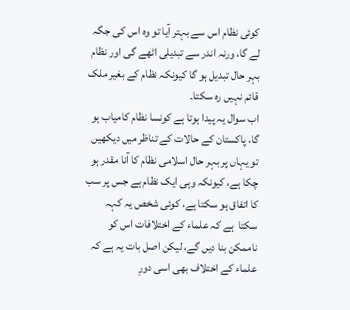کوئی نظام اس سے بہتر آیا تو وہ اس کی جگہ لے گا، ورنہ اندر سے تبدیلی اٹھے گی اور نظام بہر حال تبدیل ہو گا کیونکہ نظام کے بغیر ملک قائم نہیں رہ سکتا۔
اب سوال یہ پیدا ہوتا ہے کونسا نظام کامیاب ہو گا، پاکستان کے حالات کے تناظر میں دیکھیں تو یہاں پر بہر حال اسلامی نظام کا آنا مقدر ہو چکا ہے، کیونکہ وہی ایک نظام ہے جس پر سب کا اتفاق ہو سکتا ہے، کوئی شخص یہ کہہ سکتا  ہے کہ علماء کے اختلافات اس کو ناممکن بنا دیں گے، لیکن اصل بات یہ ہے کہ علماء کے اختلاف بھی اسی دورِ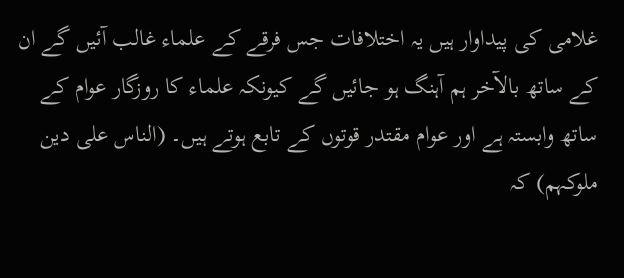غلامی کی پیداوار ہیں یہ اختلافات جس فرقے کے علماء غالب آئیں گے ان کے ساتھ بالآخر ہم آہنگ ہو جائیں گے کیونکہ علماء کا روزگار عوام کے ساتھ وابستہ ہے اور عوام مقتدر قوتوں کے تابع ہوتے ہیں۔ (الناس علی دین ملوکہم) کہ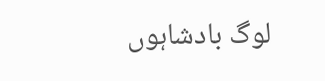لوگ بادشاہوں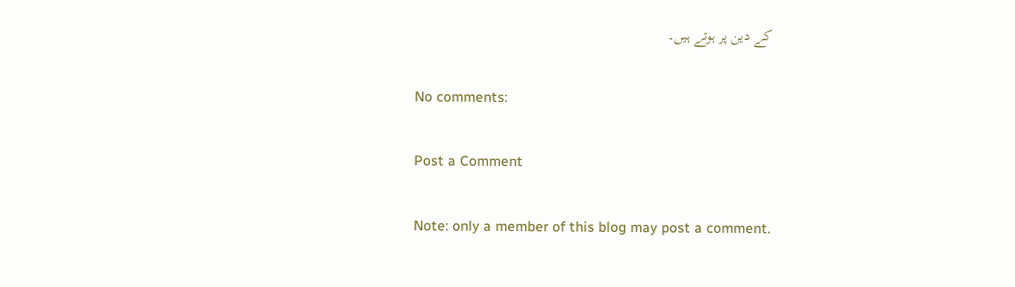کے دین پر ہوتے ہیں۔

No comments:

Post a Comment

Note: only a member of this blog may post a comment.